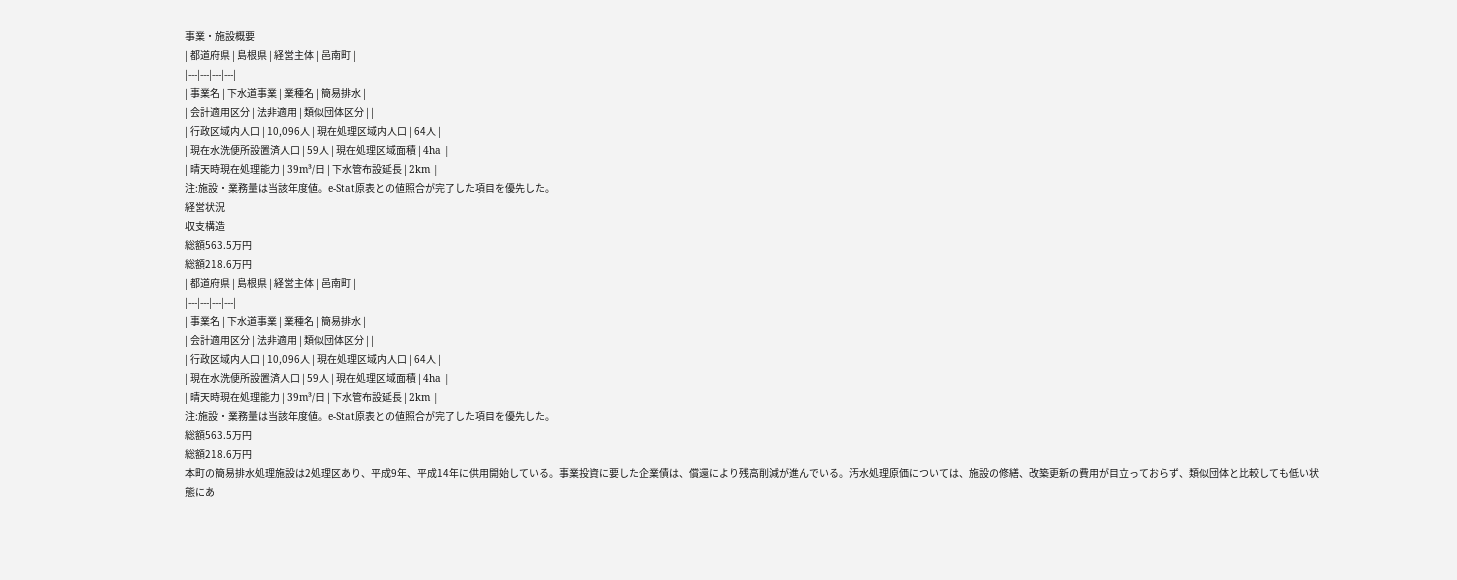事業・施設概要
| 都道府県 | 島根県 | 経営主体 | 邑南町 |
|---|---|---|---|
| 事業名 | 下水道事業 | 業種名 | 簡易排水 |
| 会計適用区分 | 法非適用 | 類似団体区分 | |
| 行政区域内人口 | 10,096人 | 現在処理区域内人口 | 64人 |
| 現在水洗便所設置済人口 | 59人 | 現在処理区域面積 | 4ha |
| 晴天時現在処理能力 | 39m³/日 | 下水管布設延長 | 2km |
注:施設・業務量は当該年度値。e-Stat原表との値照合が完了した項目を優先した。
経営状況
収支構造
総額563.5万円
総額218.6万円
| 都道府県 | 島根県 | 経営主体 | 邑南町 |
|---|---|---|---|
| 事業名 | 下水道事業 | 業種名 | 簡易排水 |
| 会計適用区分 | 法非適用 | 類似団体区分 | |
| 行政区域内人口 | 10,096人 | 現在処理区域内人口 | 64人 |
| 現在水洗便所設置済人口 | 59人 | 現在処理区域面積 | 4ha |
| 晴天時現在処理能力 | 39m³/日 | 下水管布設延長 | 2km |
注:施設・業務量は当該年度値。e-Stat原表との値照合が完了した項目を優先した。
総額563.5万円
総額218.6万円
本町の簡易排水処理施設は2処理区あり、平成9年、平成14年に供用開始している。事業投資に要した企業債は、償還により残高削減が進んでいる。汚水処理原価については、施設の修繕、改築更新の費用が目立っておらず、類似団体と比較しても低い状態にあ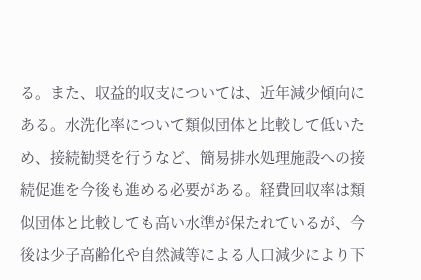る。また、収益的収支については、近年減少傾向にある。水洗化率について類似団体と比較して低いため、接続勧奨を行うなど、簡易排水処理施設への接続促進を今後も進める必要がある。経費回収率は類似団体と比較しても高い水準が保たれているが、今後は少子高齢化や自然減等による人口減少により下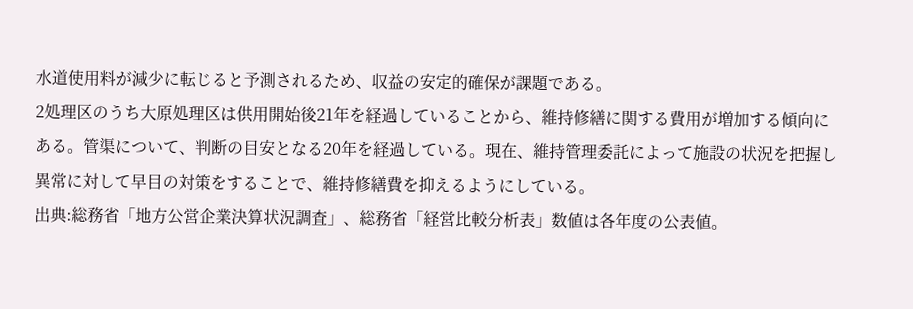水道使用料が減少に転じると予測されるため、収益の安定的確保が課題である。
2処理区のうち大原処理区は供用開始後21年を経過していることから、維持修繕に関する費用が増加する傾向にある。管渠について、判断の目安となる20年を経過している。現在、維持管理委託によって施設の状況を把握し異常に対して早目の対策をすることで、維持修繕費を抑えるようにしている。
出典:総務省「地方公営企業決算状況調査」、総務省「経営比較分析表」数値は各年度の公表値。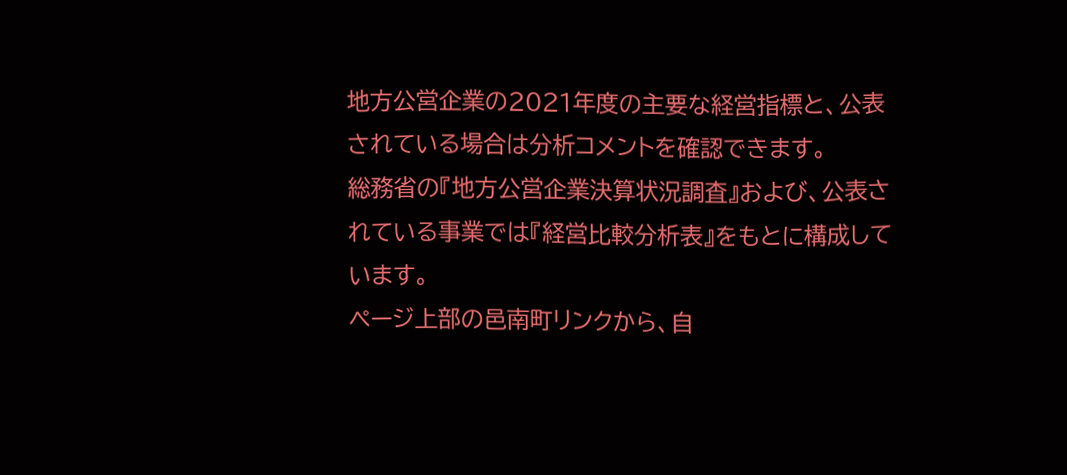地方公営企業の2021年度の主要な経営指標と、公表されている場合は分析コメントを確認できます。
総務省の『地方公営企業決算状況調査』および、公表されている事業では『経営比較分析表』をもとに構成しています。
ページ上部の邑南町リンクから、自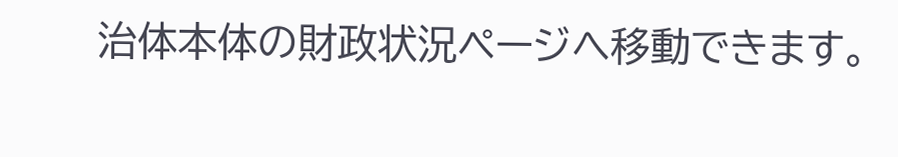治体本体の財政状況ページへ移動できます。